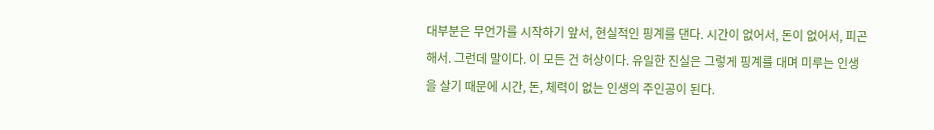대부분은 무언가를 시작하기 앞서, 현실적인 핑계를 댄다. 시간이 없어서, 돈이 없어서, 피곤해서. 그런데 말이다. 이 모든 건 허상이다. 유일한 진실은 그렇게 핑계를 대며 미루는 인생을 살기 때문에 시간, 돈, 체력이 없는 인생의 주인공이 된다.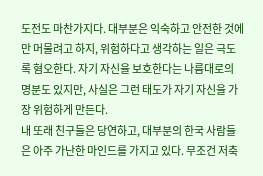도전도 마찬가지다. 대부분은 익숙하고 안전한 것에만 머물려고 하지, 위험하다고 생각하는 일은 극도록 혐오한다. 자기 자신을 보호한다는 나름대로의 명분도 있지만, 사실은 그런 태도가 자기 자신을 가장 위험하게 만든다.
내 또래 친구들은 당연하고, 대부분의 한국 사람들은 아주 가난한 마인드를 가지고 있다. 무조건 저축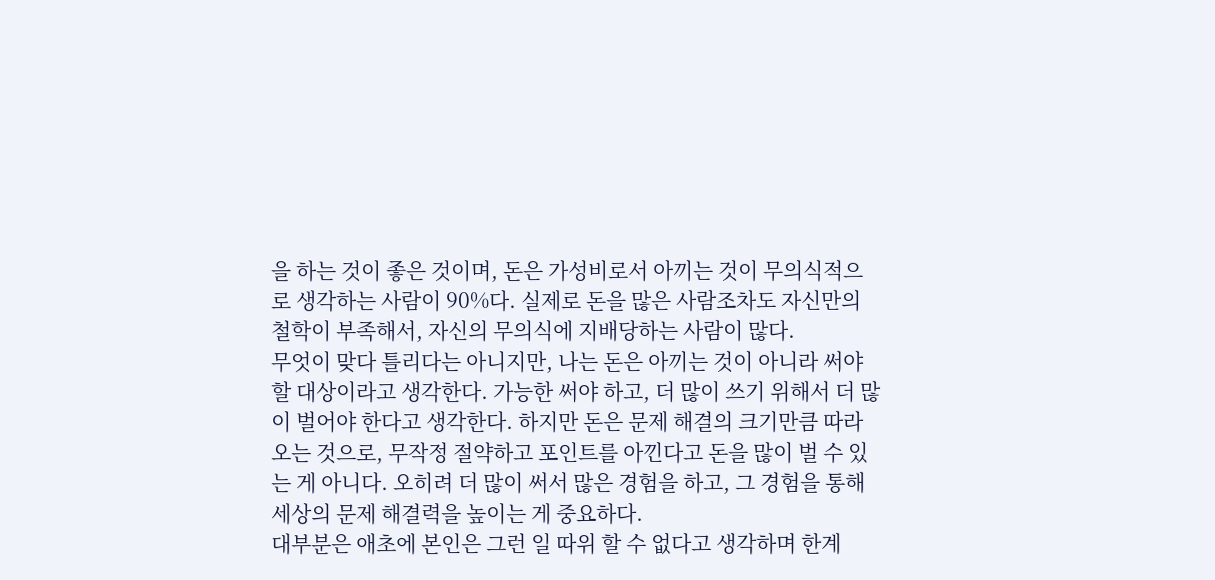을 하는 것이 좋은 것이며, 돈은 가성비로서 아끼는 것이 무의식적으로 생각하는 사람이 90%다. 실제로 돈을 많은 사람조차도 자신만의 철학이 부족해서, 자신의 무의식에 지배당하는 사람이 많다.
무엇이 맞다 틀리다는 아니지만, 나는 돈은 아끼는 것이 아니라 써야 할 대상이라고 생각한다. 가능한 써야 하고, 더 많이 쓰기 위해서 더 많이 벌어야 한다고 생각한다. 하지만 돈은 문제 해결의 크기만큼 따라오는 것으로, 무작정 절약하고 포인트를 아낀다고 돈을 많이 벌 수 있는 게 아니다. 오히려 더 많이 써서 많은 경험을 하고, 그 경험을 통해 세상의 문제 해결력을 높이는 게 중요하다.
대부분은 애초에 본인은 그런 일 따위 할 수 없다고 생각하며 한계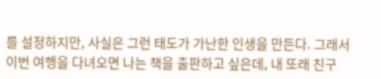를 설정하지만, 사실은 그런 태도가 가난한 인생을 만든다. 그래서 이번 여행을 다녀오면 나는 책을 출판하고 싶은데, 내 또래 친구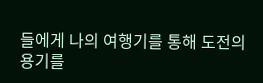들에게 나의 여행기를 통해 도전의 용기를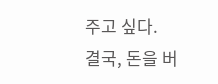주고 싶다.
결국, 돈을 버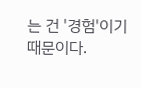는 건 '경험'이기 때문이다.